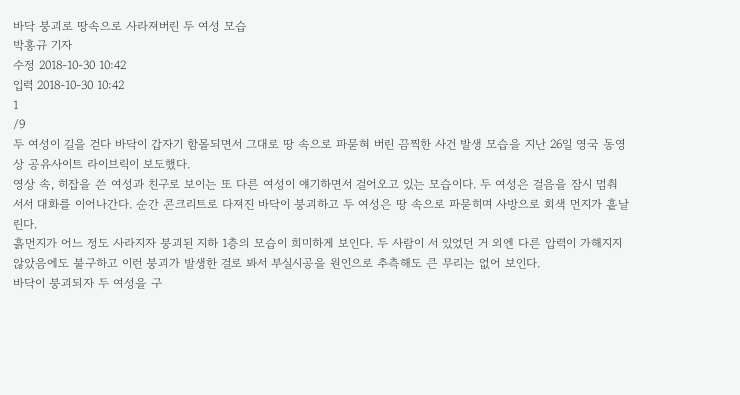바닥 붕괴로 땅속으로 사라져버린 두 여성 모습
박홍규 기자
수정 2018-10-30 10:42
입력 2018-10-30 10:42
1
/9
두 여성이 길을 걷다 바닥이 갑자기 함몰되면서 그대로 땅 속으로 파묻혀 버린 끔찍한 사건 발생 모습을 지난 26일 영국 동영상 공유사이트 라이브릭이 보도했다.
영상 속, 히잡을 쓴 여성과 친구로 보이는 또 다른 여성이 얘기하면서 걸어오고 있는 모습이다. 두 여성은 걸음을 잠시 멈춰 서서 대화를 이어나간다. 순간 콘크리트로 다져진 바닥이 붕괴하고 두 여성은 땅 속으로 파묻히며 사방으로 회색 먼지가 흩날린다.
흙먼지가 어느 정도 사라지자 붕괴된 지하 1층의 모습이 희미하게 보인다. 두 사람이 서 있었던 거 외엔 다른 압력이 가해지지 않았음에도 불구하고 이런 붕괴가 발생한 걸로 봐서 부실시공을 원인으로 추측해도 큰 무리는 없어 보인다.
바닥이 붕괴되자 두 여성을 구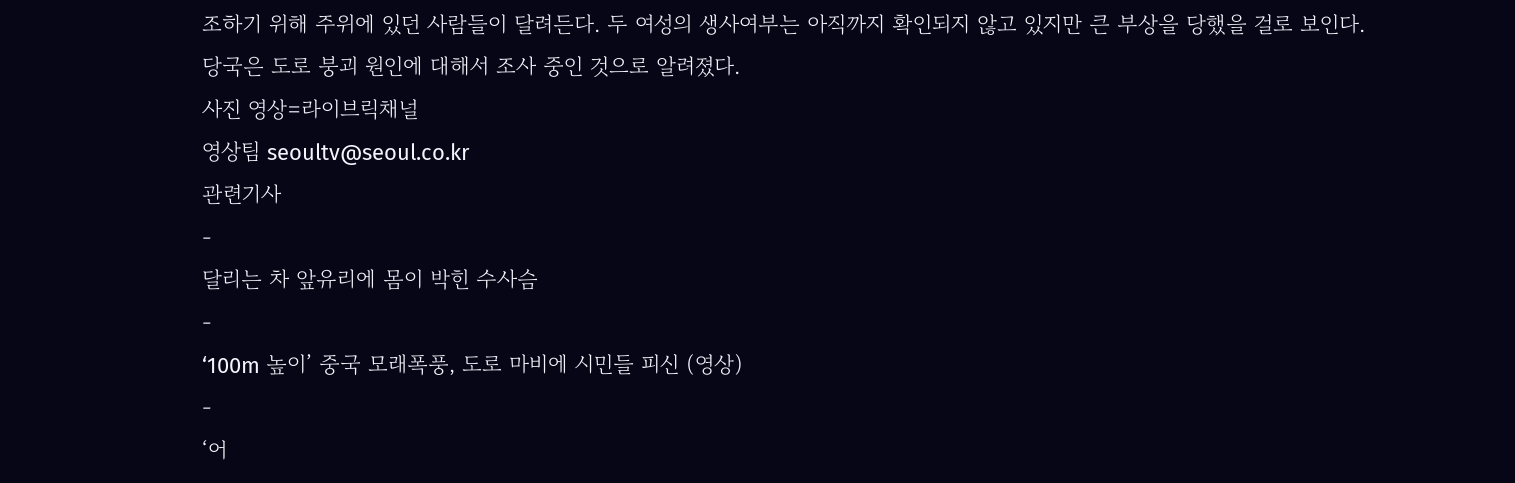조하기 위해 주위에 있던 사람들이 달려든다. 두 여성의 생사여부는 아직까지 확인되지 않고 있지만 큰 부상을 당했을 걸로 보인다.
당국은 도로 붕괴 원인에 대해서 조사 중인 것으로 알려졌다.
사진 영상=라이브릭채널
영상팀 seoultv@seoul.co.kr
관련기사
-
달리는 차 앞유리에 몸이 박힌 수사슴
-
‘100m 높이’ 중국 모래폭풍, 도로 마비에 시민들 피신 (영상)
-
‘어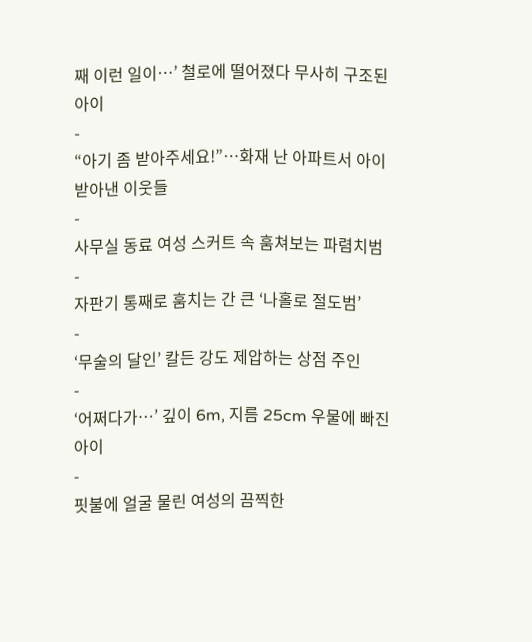째 이런 일이…’ 철로에 떨어졌다 무사히 구조된 아이
-
“아기 좀 받아주세요!”…화재 난 아파트서 아이 받아낸 이웃들
-
사무실 동료 여성 스커트 속 훔쳐보는 파렴치범
-
자판기 통째로 훔치는 간 큰 ‘나홀로 절도범’
-
‘무술의 달인’ 칼든 강도 제압하는 상점 주인
-
‘어쩌다가…’ 깊이 6m, 지름 25cm 우물에 빠진 아이
-
핏불에 얼굴 물린 여성의 끔찍한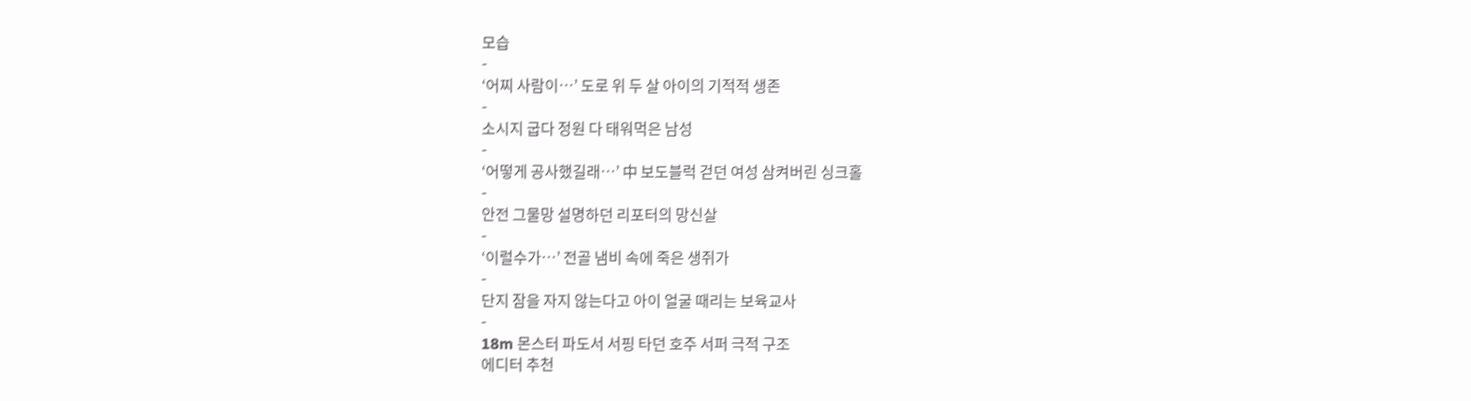모습
-
‘어찌 사람이…’ 도로 위 두 살 아이의 기적적 생존
-
소시지 굽다 정원 다 태워먹은 남성
-
‘어떻게 공사했길래…’ 中 보도블럭 걷던 여성 삼켜버린 싱크홀
-
안전 그물망 설명하던 리포터의 망신살
-
‘이럴수가…’ 전골 냄비 속에 죽은 생쥐가
-
단지 잠을 자지 않는다고 아이 얼굴 때리는 보육교사
-
18m 몬스터 파도서 서핑 타던 호주 서퍼 극적 구조
에디터 추천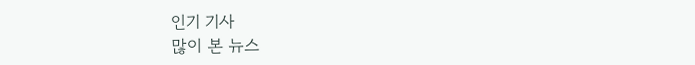인기 기사
많이 본 뉴스